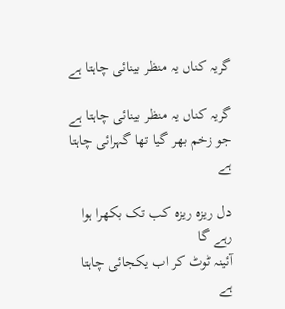گریہ کناں یہ منظر بینائی چاہتا ہے

گریہ کناں یہ منظر بینائی چاہتا ہے
جو زخم بھر گیا تھا گہرائی چاہتا ہے

دل ریزہ ریزہ کب تک بکھرا ہوا رہے گا
آئینہ ٹوٹ کر اب یکجائی چاہتا ہے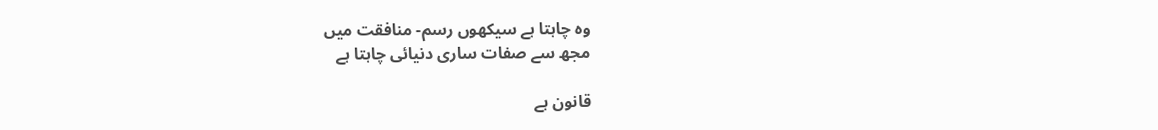وہ چاہتا ہے سیکھوں رسم- منافقت میں
مجھ سے صفات ساری دنیائی چاہتا ہے

قانون ہے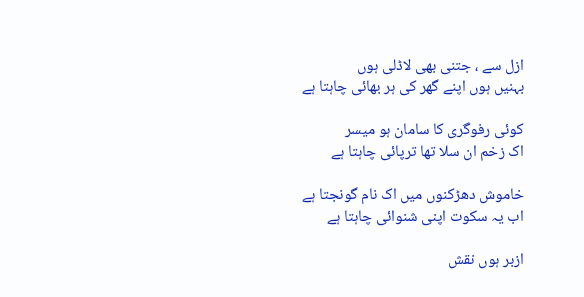ازل سے ، جتنی بھی لاڈلی ہوں
بہنیں ہوں اپنے گھر کی ہر بھائی چاہتا ہے

کوئی رفوگری کا سامان ہو میسر
اک زخم ان سلا تھا ترپائی چاہتا ہے

خاموش دھڑکنوں میں اک نام گونجتا ہے
اب یہ سکوت اپنی شنوائی چاہتا ہے

ازبر ہوں نقش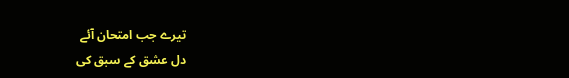تیرے جب امتحان آئے
دل عشق کے سبق کی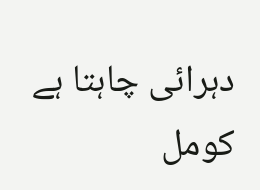دہرائی چاہتا ہے
کومل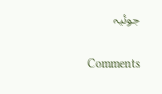جوئیہ

Comments